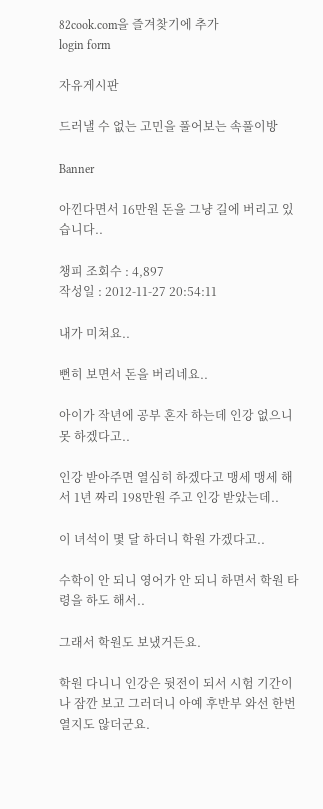82cook.com을 즐겨찾기에 추가
login form

자유게시판

드러낼 수 없는 고민을 풀어보는 속풀이방

Banner

아낀다면서 16만원 돈을 그냥 길에 버리고 있습니다..

챙피 조회수 : 4,897
작성일 : 2012-11-27 20:54:11

내가 미쳐요..

뻔히 보면서 돈을 버리네요..

아이가 작년에 공부 혼자 하는데 인강 없으니 못 하겠다고..

인강 받아주면 열심히 하겠다고 맹세 맹세 해서 1년 짜리 198만원 주고 인강 받았는데..

이 녀석이 몇 달 하더니 학원 가겠다고..

수학이 안 되니 영어가 안 되니 하면서 학원 타령을 하도 해서..

그래서 학원도 보냈거든요.

학원 다니니 인강은 뒷전이 되서 시험 기간이나 잠깐 보고 그러더니 아예 후반부 와선 한번 열지도 않더군요.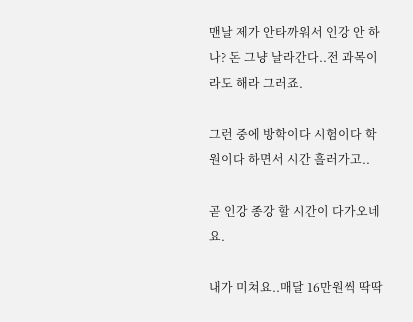맨날 제가 안타까워서 인강 안 하나? 돈 그냥 날라간다..전 과목이라도 해라 그러죠.

그런 중에 방학이다 시험이다 학원이다 하면서 시간 흘러가고..

곧 인강 종강 할 시간이 다가오네요.

내가 미쳐요..매달 16만원씩 딱딱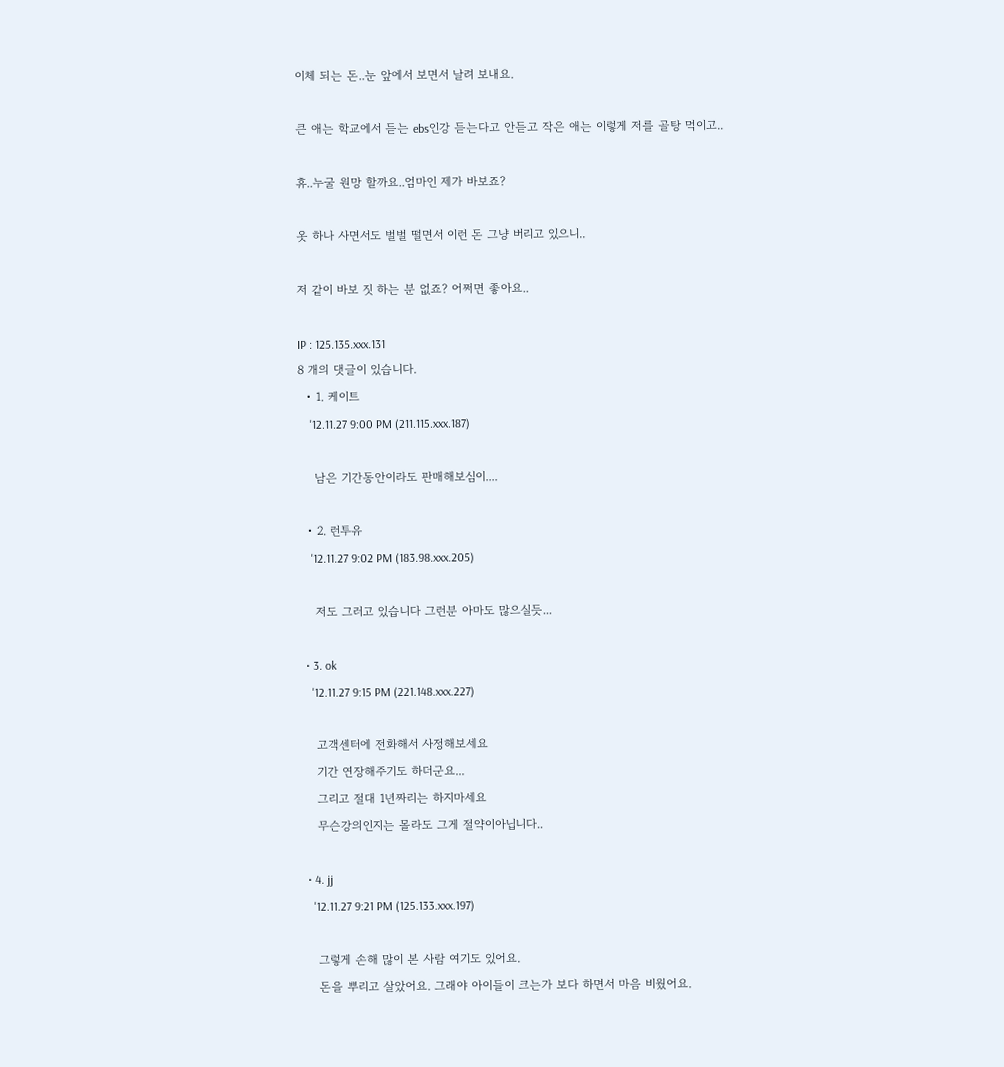이체 되는 돈..눈 앞에서 보면서 날려 보내요.

큰 애는 학교에서 듣는 ebs인강 듣는다고 안듣고 작은 애는 이렇게 저를 골탕 먹이고..

휴..누굴 원망 할까요..엄마인 제가 바보죠?

옷 하나 사면서도 벌벌 떨면서 이런 돈 그냥 버리고 있으니..

저 같이 바보 짓 하는 분 없죠? 어쩌면 좋아요..

IP : 125.135.xxx.131
8 개의 댓글이 있습니다.
  • 1. 케이트
    '12.11.27 9:00 PM (211.115.xxx.187)

    남은 기간동안이라도 판매해보심이....

  • 2. 런투유
    '12.11.27 9:02 PM (183.98.xxx.205)

    저도 그러고 있습니다 그런분 아마도 많으실듯...

  • 3. ok
    '12.11.27 9:15 PM (221.148.xxx.227)

    고객센터에 전화해서 사정해보세요
    기간 연장해주기도 하더군요...
    그리고 절대 1년짜리는 하지마세요
    무슨강의인지는 몰라도 그게 절약이아닙니다..

  • 4. jj
    '12.11.27 9:21 PM (125.133.xxx.197)

    그렇게 손해 많이 본 사람 여기도 있어요.
    돈을 뿌리고 살았어요. 그래야 아이들이 크는가 보다 하면서 마음 비웠어요.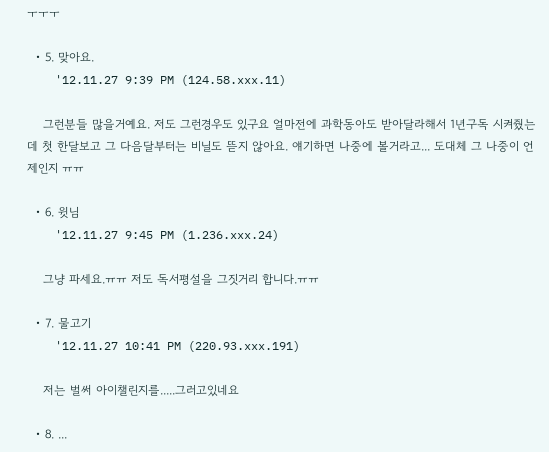ㅜㅜㅜ

  • 5. 맞아요.
    '12.11.27 9:39 PM (124.58.xxx.11)

    그런분들 많을거예요. 저도 그런경우도 있구요 얼마전에 과학동아도 받아달라해서 1년구독 시켜줬는데 첫 한달보고 그 다음달부터는 비닐도 뜯지 않아요. 얘기하면 나중에 볼거라고... 도대체 그 나중이 언제인지 ㅠㅠ

  • 6. 윗님
    '12.11.27 9:45 PM (1.236.xxx.24)

    그냥 파세요.ㅠㅠ 저도 독서평설을 그짓거리 합니다.ㅠㅠ

  • 7. 물고기
    '12.11.27 10:41 PM (220.93.xxx.191)

    저는 벌써 아이챌린지를.....그러고있네요

  • 8. ...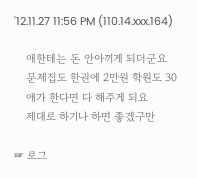'12.11.27 11:56 PM (110.14.xxx.164)

    애한테는 돈 안아끼게 되더군요
    문제집도 한권에 2만원 학원도 30
    애가 한다면 다 해주게 되요
    제대로 하기나 하면 좋겠구만

☞ 로그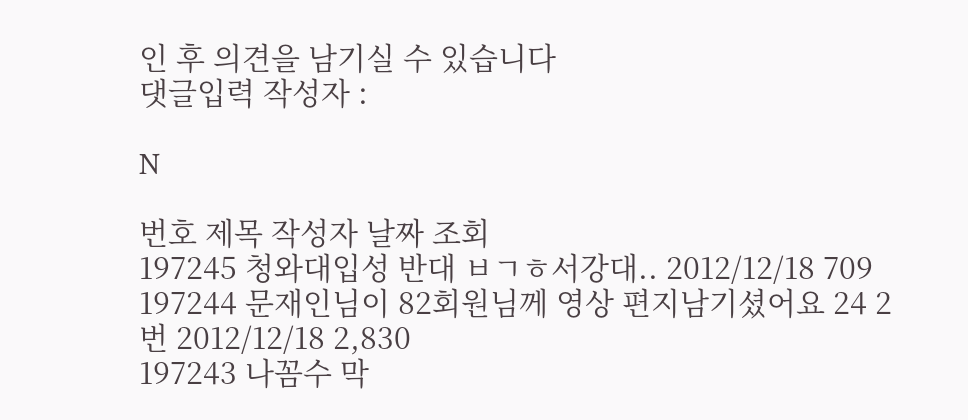인 후 의견을 남기실 수 있습니다
댓글입력 작성자 :

N

번호 제목 작성자 날짜 조회
197245 청와대입성 반대 ㅂㄱㅎ서강대.. 2012/12/18 709
197244 문재인님이 82회원님께 영상 편지남기셨어요 24 2번 2012/12/18 2,830
197243 나꼼수 막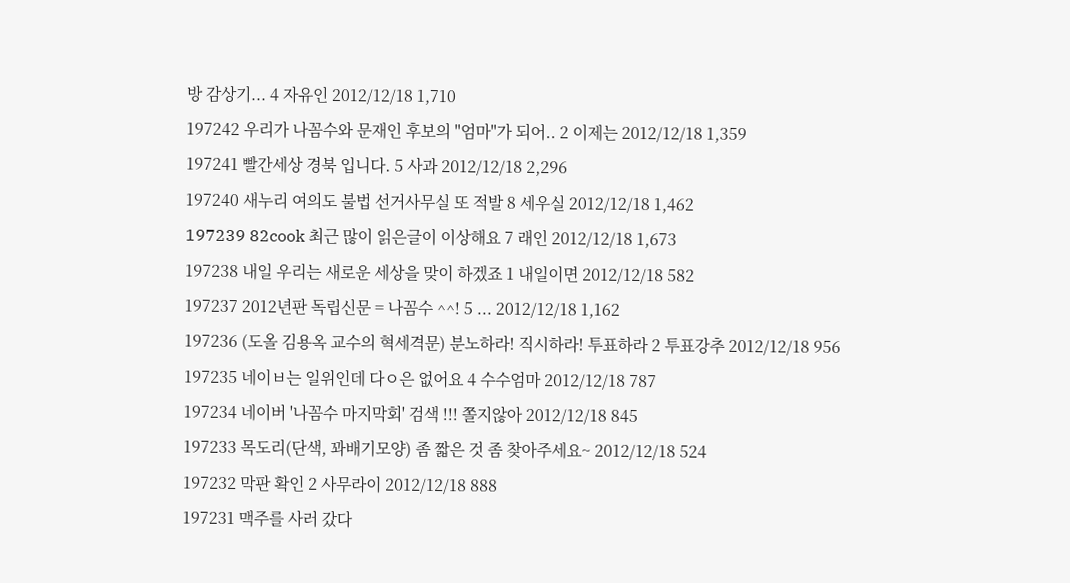방 감상기... 4 자유인 2012/12/18 1,710
197242 우리가 나꼼수와 문재인 후보의 "엄마"가 되어.. 2 이제는 2012/12/18 1,359
197241 빨간세상 경북 입니다. 5 사과 2012/12/18 2,296
197240 새누리 여의도 불법 선거사무실 또 적발 8 세우실 2012/12/18 1,462
197239 82cook 최근 많이 읽은글이 이상해요 7 래인 2012/12/18 1,673
197238 내일 우리는 새로운 세상을 맞이 하겠죠 1 내일이면 2012/12/18 582
197237 2012년판 독립신문 = 나꼼수 ^^! 5 ... 2012/12/18 1,162
197236 (도올 김용옥 교수의 혁세격문) 분노하라! 직시하라! 투표하라 2 투표강추 2012/12/18 956
197235 네이ㅂ는 일위인데 다ㅇ은 없어요 4 수수엄마 2012/12/18 787
197234 네이버 '나꼼수 마지막회' 검색 !!! 쫄지않아 2012/12/18 845
197233 목도리(단색, 꽈배기모양) 좀 짧은 것 좀 찾아주세요~ 2012/12/18 524
197232 막판 확인 2 사무라이 2012/12/18 888
197231 맥주를 사러 갔다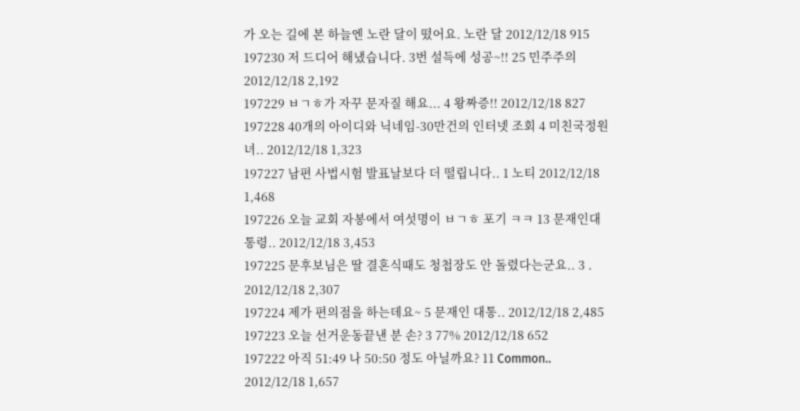가 오는 길에 본 하늘엔 노란 달이 떴어요. 노란 달 2012/12/18 915
197230 저 드디어 해냈습니다. 3번 설득에 성공~!! 25 민주주의 2012/12/18 2,192
197229 ㅂㄱㅎ가 자꾸 문자질 해요... 4 왕짜증!! 2012/12/18 827
197228 40개의 아이디와 닉네임-30만건의 인터넷 조회 4 미친국정원녀.. 2012/12/18 1,323
197227 남편 사법시험 발표날보다 더 떨립니다.. 1 노티 2012/12/18 1,468
197226 오늘 교회 자봉에서 여섯명이 ㅂㄱㅎ 포기 ㅋㅋ 13 문재인대통령.. 2012/12/18 3,453
197225 문후보님은 딸 결혼식때도 청첩장도 안 돌렸다는군요.. 3 . 2012/12/18 2,307
197224 제가 편의점을 하는데요~ 5 문재인 대통.. 2012/12/18 2,485
197223 오늘 선거운동끝낸 분 손? 3 77% 2012/12/18 652
197222 아직 51:49 나 50:50 정도 아닐까요? 11 Common.. 2012/12/18 1,657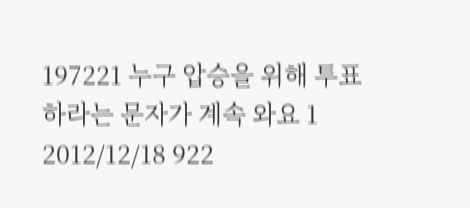197221 누구 압승을 위해 투표하라는 문자가 계속 와요 1 2012/12/18 922